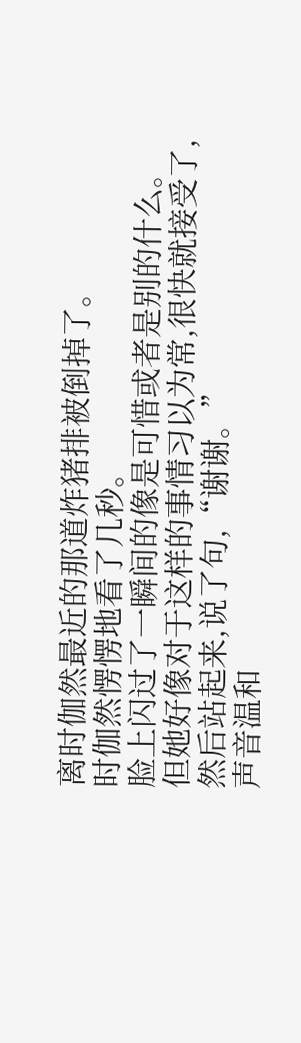离时伽然最近的那道炸猪排被倒掉了。
时伽然愣愣地看了几秒。
脸上闪过了一瞬间的像是可惜或者是别的什么。
但她好像对于这样的事情习以为常,很快就接受了,然后站起来,说了句,“谢谢。”
声音温和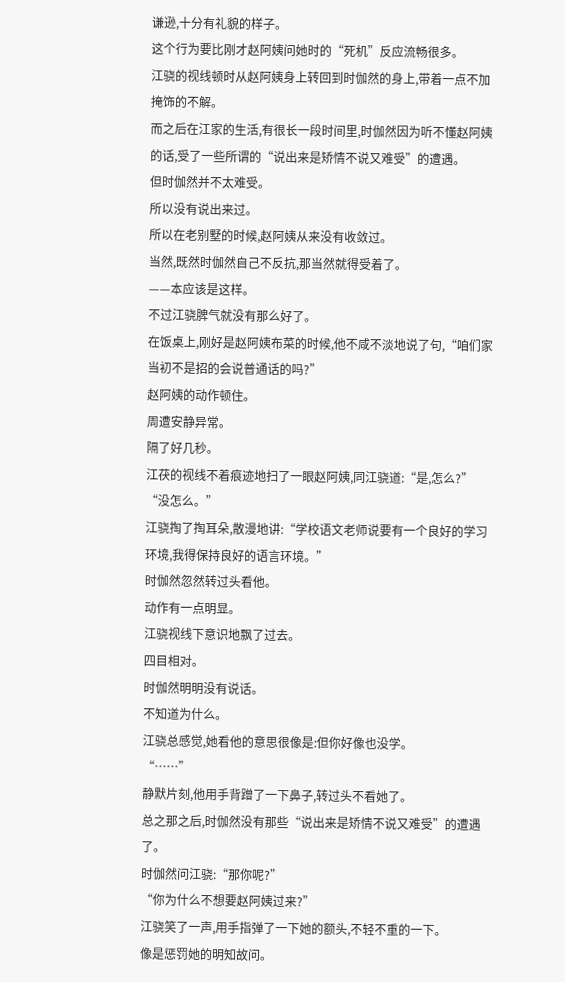谦逊,十分有礼貌的样子。
这个行为要比刚才赵阿姨问她时的“死机”反应流畅很多。
江骁的视线顿时从赵阿姨身上转回到时伽然的身上,带着一点不加掩饰的不解。
而之后在江家的生活,有很长一段时间里,时伽然因为听不懂赵阿姨的话,受了一些所谓的“说出来是矫情不说又难受”的遭遇。
但时伽然并不太难受。
所以没有说出来过。
所以在老别墅的时候,赵阿姨从来没有收敛过。
当然,既然时伽然自己不反抗,那当然就得受着了。
——本应该是这样。
不过江骁脾气就没有那么好了。
在饭桌上,刚好是赵阿姨布菜的时候,他不咸不淡地说了句,“咱们家当初不是招的会说普通话的吗?”
赵阿姨的动作顿住。
周遭安静异常。
隔了好几秒。
江茯的视线不着痕迹地扫了一眼赵阿姨,同江骁道:“是,怎么?”
“没怎么。”
江骁掏了掏耳朵,散漫地讲:“学校语文老师说要有一个良好的学习环境,我得保持良好的语言环境。”
时伽然忽然转过头看他。
动作有一点明显。
江骁视线下意识地飘了过去。
四目相对。
时伽然明明没有说话。
不知道为什么。
江骁总感觉,她看他的意思很像是:但你好像也没学。
“……”
静默片刻,他用手背蹭了一下鼻子,转过头不看她了。
总之那之后,时伽然没有那些“说出来是矫情不说又难受”的遭遇了。
时伽然问江骁:“那你呢?”
“你为什么不想要赵阿姨过来?”
江骁笑了一声,用手指弹了一下她的额头,不轻不重的一下。
像是惩罚她的明知故问。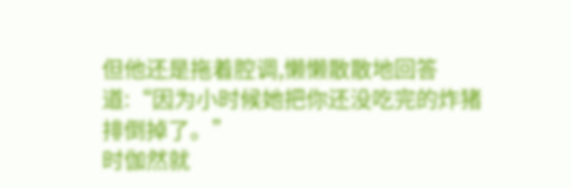但他还是拖着腔调,懒懒散散地回答道:“因为小时候她把你还没吃完的炸猪排倒掉了。”
时伽然就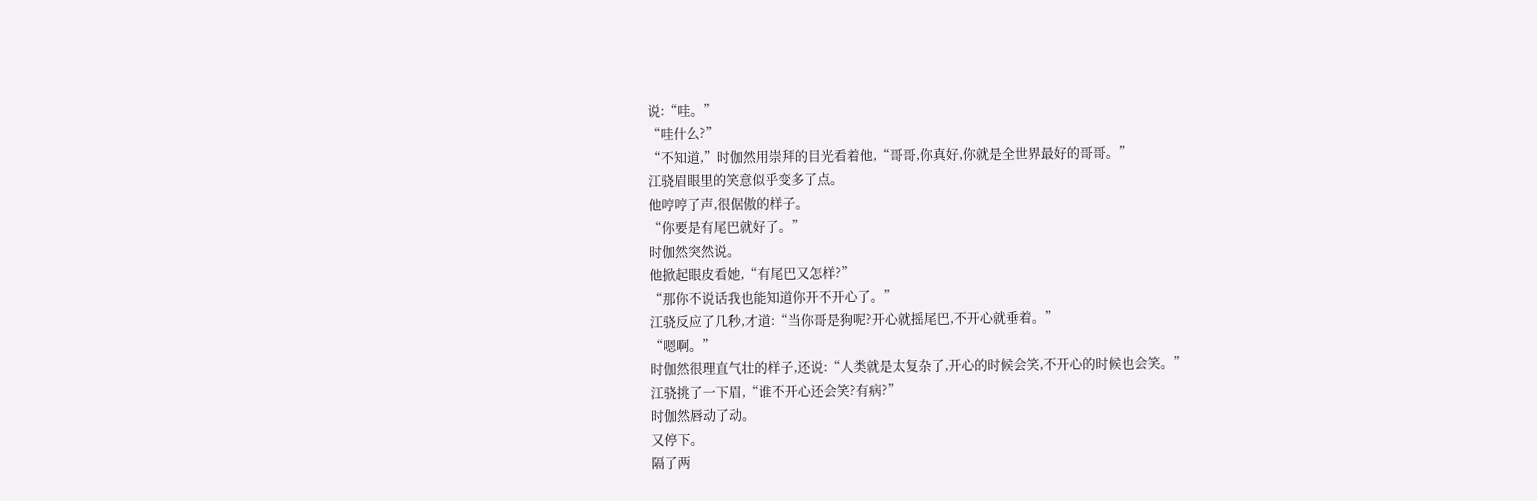说:“哇。”
“哇什么?”
“不知道,”时伽然用崇拜的目光看着他,“哥哥,你真好,你就是全世界最好的哥哥。”
江骁眉眼里的笑意似乎变多了点。
他哼哼了声,很倨傲的样子。
“你要是有尾巴就好了。”
时伽然突然说。
他掀起眼皮看她,“有尾巴又怎样?”
“那你不说话我也能知道你开不开心了。”
江骁反应了几秒,才道:“当你哥是狗呢?开心就摇尾巴,不开心就垂着。”
“嗯啊。”
时伽然很理直气壮的样子,还说:“人类就是太复杂了,开心的时候会笑,不开心的时候也会笑。”
江骁挑了一下眉,“谁不开心还会笑?有病?”
时伽然唇动了动。
又停下。
隔了两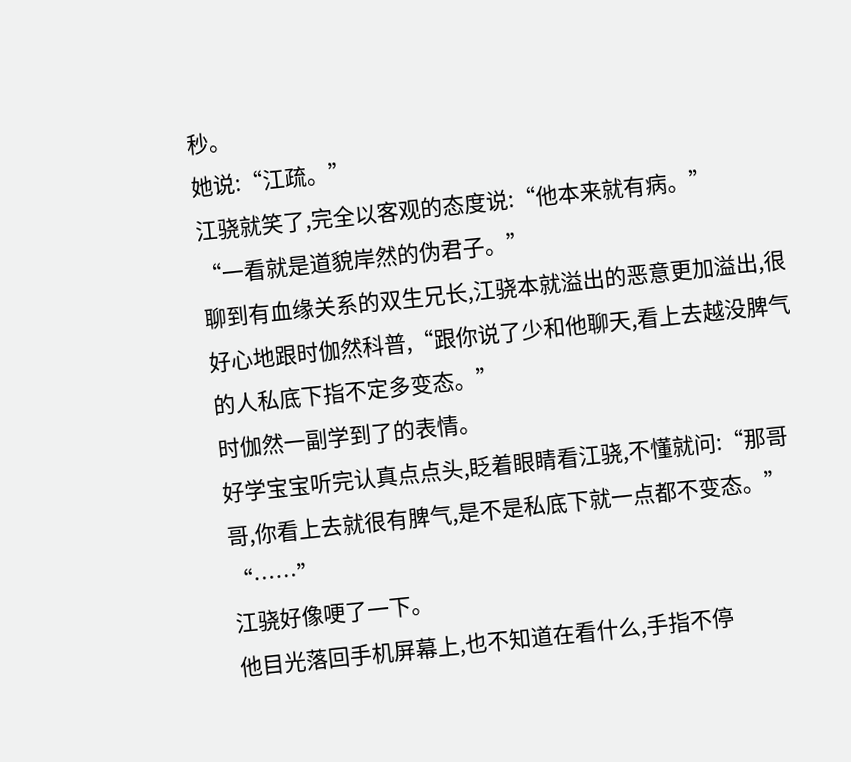秒。
她说:“江疏。”
江骁就笑了,完全以客观的态度说:“他本来就有病。”
“一看就是道貌岸然的伪君子。”
聊到有血缘关系的双生兄长,江骁本就溢出的恶意更加溢出,很好心地跟时伽然科普,“跟你说了少和他聊天,看上去越没脾气的人私底下指不定多变态。”
时伽然一副学到了的表情。
好学宝宝听完认真点点头,眨着眼睛看江骁,不懂就问:“那哥哥,你看上去就很有脾气,是不是私底下就一点都不变态。”
“……”
江骁好像哽了一下。
他目光落回手机屏幕上,也不知道在看什么,手指不停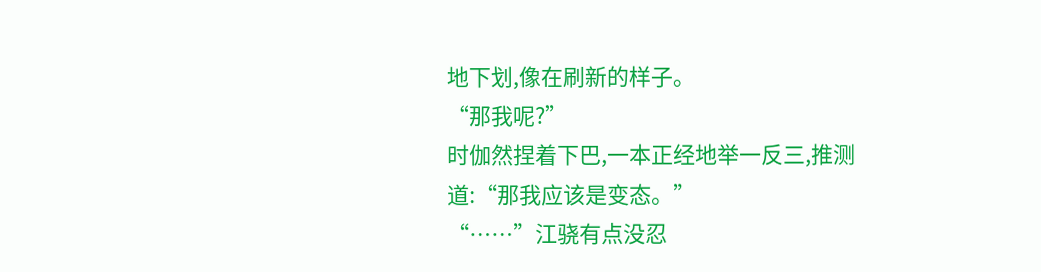地下划,像在刷新的样子。
“那我呢?”
时伽然捏着下巴,一本正经地举一反三,推测道:“那我应该是变态。”
“……”江骁有点没忍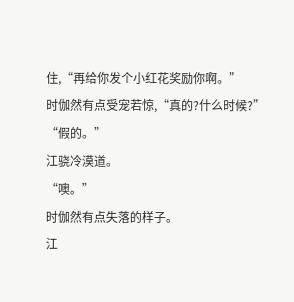住,“再给你发个小红花奖励你啊。”
时伽然有点受宠若惊,“真的?什么时候?”
“假的。”
江骁冷漠道。
“噢。”
时伽然有点失落的样子。
江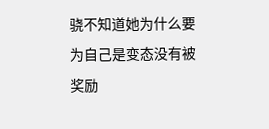骁不知道她为什么要为自己是变态没有被奖励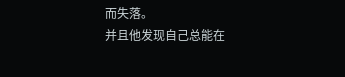而失落。
并且他发现自己总能在